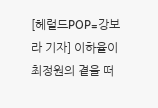[헤럴드POP=강보라 기자] 이하율이 최정원의 곁을 떠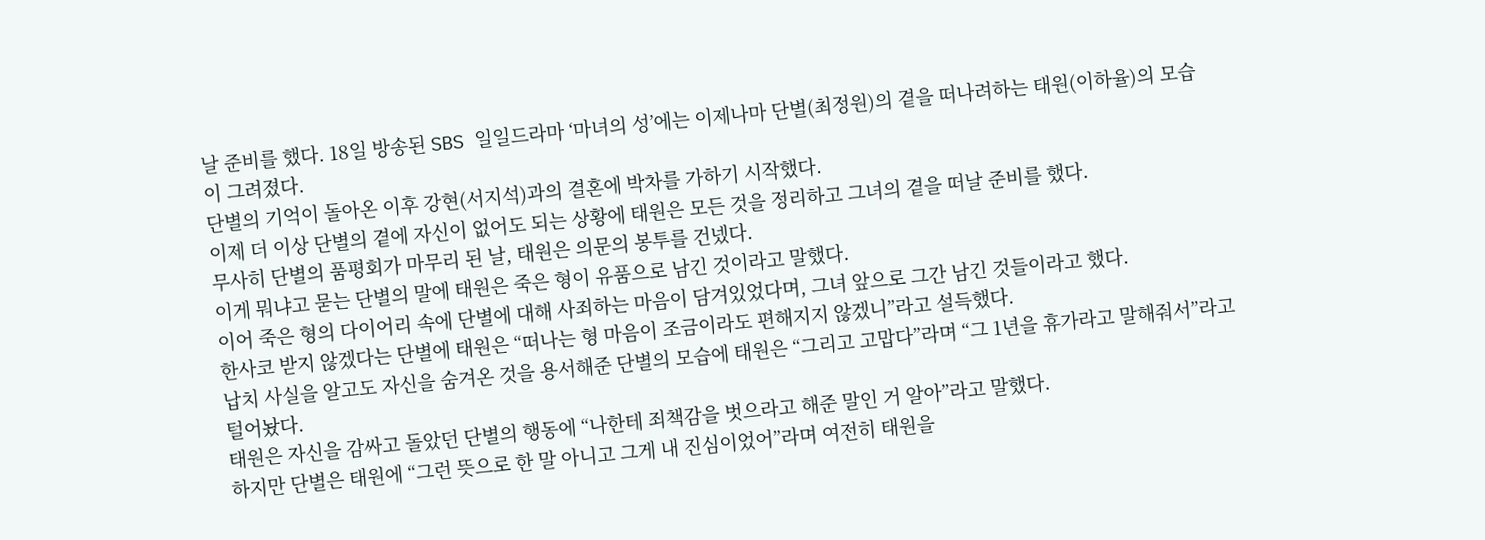날 준비를 했다. 18일 방송된 SBS 일일드라마 ‘마녀의 성’에는 이제나마 단별(최정원)의 곁을 떠나려하는 태원(이하율)의 모습이 그려졌다.
단별의 기억이 돌아온 이후 강현(서지석)과의 결혼에 박차를 가하기 시작했다.
이제 더 이상 단별의 곁에 자신이 없어도 되는 상황에 태원은 모든 것을 정리하고 그녀의 곁을 떠날 준비를 했다.
무사히 단별의 품평회가 마무리 된 날, 태원은 의문의 봉투를 건넸다.
이게 뭐냐고 묻는 단별의 말에 태원은 죽은 형이 유품으로 남긴 것이라고 말했다.
이어 죽은 형의 다이어리 속에 단별에 대해 사죄하는 마음이 담겨있었다며, 그녀 앞으로 그간 남긴 것들이라고 했다.
한사코 받지 않겠다는 단별에 태원은 “떠나는 형 마음이 조금이라도 편해지지 않겠니”라고 설득했다.
납치 사실을 알고도 자신을 숨겨온 것을 용서해준 단별의 모습에 태원은 “그리고 고맙다”라며 “그 1년을 휴가라고 말해줘서”라고 털어놨다.
태원은 자신을 감싸고 돌았던 단별의 행동에 “나한테 죄책감을 벗으라고 해준 말인 거 알아”라고 말했다.
하지만 단별은 태원에 “그런 뜻으로 한 말 아니고 그게 내 진심이었어”라며 여전히 태원을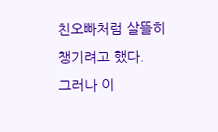친오빠처럼 살뜰히 챙기려고 했다.
그러나 이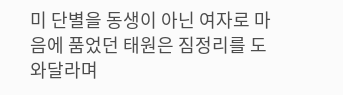미 단별을 동생이 아닌 여자로 마음에 품었던 태원은 짐정리를 도와달라며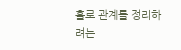홀로 관계를 정리하려는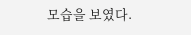모습을 보였다.